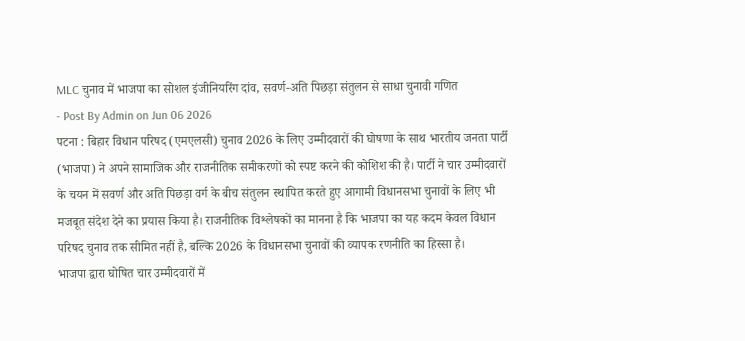MLC चुनाव में भाजपा का सोशल इंजीनियरिंग दांव, सवर्ण-अति पिछड़ा संतुलन से साधा चुनावी गणित
- Post By Admin on Jun 06 2026
पटना : बिहार विधान परिषद (एमएलसी) चुनाव 2026 के लिए उम्मीदवारों की घोषणा के साथ भारतीय जनता पार्टी (भाजपा) ने अपने सामाजिक और राजनीतिक समीकरणों को स्पष्ट करने की कोशिश की है। पार्टी ने चार उम्मीदवारों के चयन में सवर्ण और अति पिछड़ा वर्ग के बीच संतुलन स्थापित करते हुए आगामी विधानसभा चुनावों के लिए भी मजबूत संदेश देने का प्रयास किया है। राजनीतिक विश्लेषकों का मानना है कि भाजपा का यह कदम केवल विधान परिषद चुनाव तक सीमित नहीं है, बल्कि 2026 के विधानसभा चुनावों की व्यापक रणनीति का हिस्सा है।
भाजपा द्वारा घोषित चार उम्मीदवारों में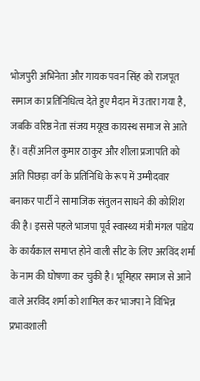भोजपुरी अभिनेता और गायक पवन सिंह को राजपूत समाज का प्रतिनिधित्व देते हुए मैदान में उतारा गया है, जबकि वरिष्ठ नेता संजय मयूख कायस्थ समाज से आते हैं। वहीं अनिल कुमार ठाकुर और शीला प्रजापति को अति पिछड़ा वर्ग के प्रतिनिधि के रूप में उम्मीदवार बनाकर पार्टी ने सामाजिक संतुलन साधने की कोशिश की है। इससे पहले भाजपा पूर्व स्वास्थ्य मंत्री मंगल पांडेय के कार्यकाल समाप्त होने वाली सीट के लिए अरविंद शर्मा के नाम की घोषणा कर चुकी है। भूमिहार समाज से आने वाले अरविंद शर्मा को शामिल कर भाजपा ने विभिन्न प्रभावशाली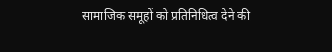सामाजिक समूहों को प्रतिनिधित्व देने की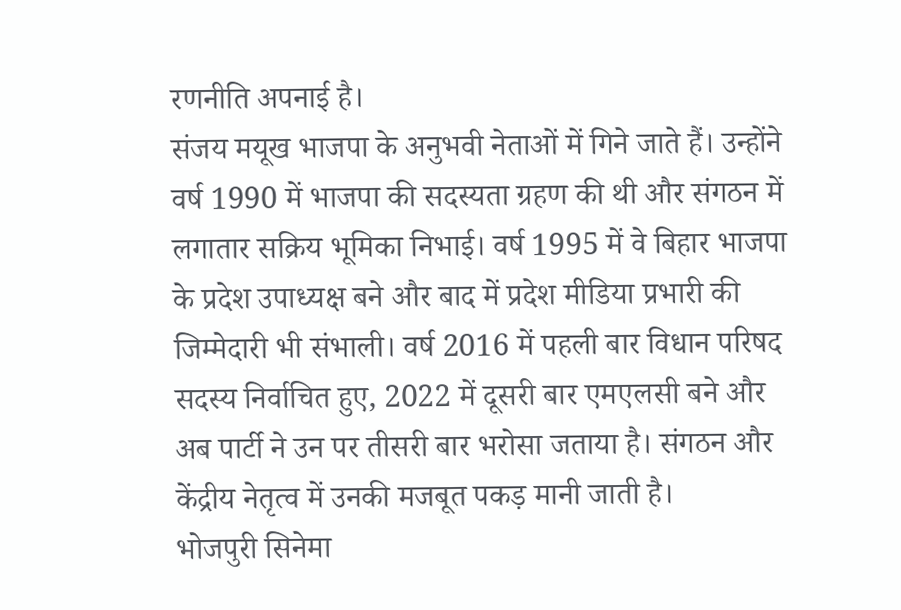रणनीति अपनाई है।
संजय मयूख भाजपा के अनुभवी नेताओं में गिने जाते हैं। उन्होंने वर्ष 1990 में भाजपा की सदस्यता ग्रहण की थी और संगठन में लगातार सक्रिय भूमिका निभाई। वर्ष 1995 में वे बिहार भाजपा के प्रदेश उपाध्यक्ष बने और बाद में प्रदेश मीडिया प्रभारी की जिम्मेदारी भी संभाली। वर्ष 2016 में पहली बार विधान परिषद सदस्य निर्वाचित हुए, 2022 में दूसरी बार एमएलसी बने और अब पार्टी ने उन पर तीसरी बार भरोसा जताया है। संगठन और केंद्रीय नेतृत्व में उनकी मजबूत पकड़ मानी जाती है।
भोजपुरी सिनेमा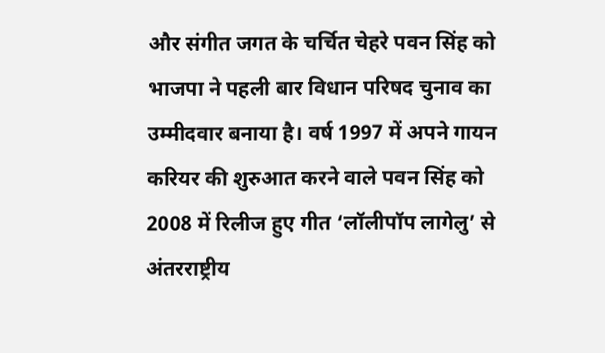और संगीत जगत के चर्चित चेहरे पवन सिंह को भाजपा ने पहली बार विधान परिषद चुनाव का उम्मीदवार बनाया है। वर्ष 1997 में अपने गायन करियर की शुरुआत करने वाले पवन सिंह को 2008 में रिलीज हुए गीत ‘लॉलीपॉप लागेलु’ से अंतरराष्ट्रीय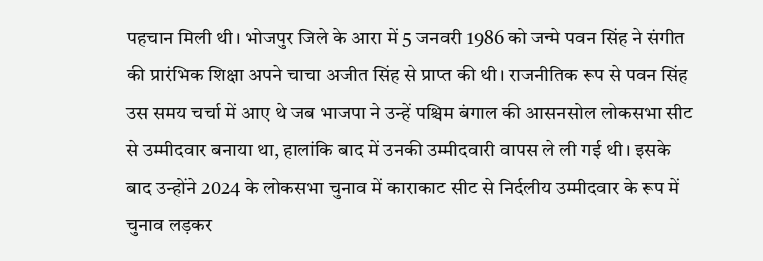पहचान मिली थी। भोजपुर जिले के आरा में 5 जनवरी 1986 को जन्मे पवन सिंह ने संगीत की प्रारंभिक शिक्षा अपने चाचा अजीत सिंह से प्राप्त की थी। राजनीतिक रूप से पवन सिंह उस समय चर्चा में आए थे जब भाजपा ने उन्हें पश्चिम बंगाल की आसनसोल लोकसभा सीट से उम्मीदवार बनाया था, हालांकि बाद में उनकी उम्मीदवारी वापस ले ली गई थी। इसके बाद उन्होंने 2024 के लोकसभा चुनाव में काराकाट सीट से निर्दलीय उम्मीदवार के रूप में चुनाव लड़कर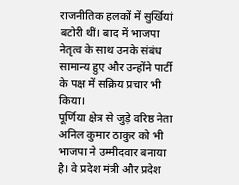राजनीतिक हलकों में सुर्खियां बटोरी थीं। बाद में भाजपा नेतृत्व के साथ उनके संबंध सामान्य हुए और उन्होंने पार्टी के पक्ष में सक्रिय प्रचार भी किया।
पूर्णिया क्षेत्र से जुड़े वरिष्ठ नेता अनिल कुमार ठाकुर को भी भाजपा ने उम्मीदवार बनाया है। वे प्रदेश मंत्री और प्रदेश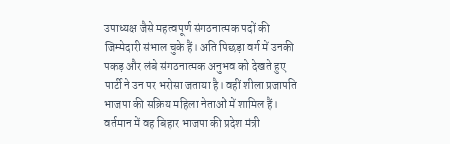उपाध्यक्ष जैसे महत्वपूर्ण संगठनात्मक पदों की जिम्मेदारी संभाल चुके हैं। अति पिछड़ा वर्ग में उनकी पकड़ और लंबे संगठनात्मक अनुभव को देखते हुए पार्टी ने उन पर भरोसा जताया है। वहीं शीला प्रजापति भाजपा की सक्रिय महिला नेताओं में शामिल हैं। वर्तमान में वह बिहार भाजपा की प्रदेश मंत्री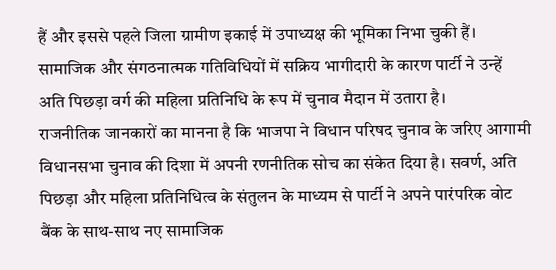हैं और इससे पहले जिला ग्रामीण इकाई में उपाध्यक्ष की भूमिका निभा चुकी हैं। सामाजिक और संगठनात्मक गतिविधियों में सक्रिय भागीदारी के कारण पार्टी ने उन्हें अति पिछड़ा वर्ग की महिला प्रतिनिधि के रूप में चुनाव मैदान में उतारा है।
राजनीतिक जानकारों का मानना है कि भाजपा ने विधान परिषद चुनाव के जरिए आगामी विधानसभा चुनाव की दिशा में अपनी रणनीतिक सोच का संकेत दिया है। सवर्ण, अति पिछड़ा और महिला प्रतिनिधित्व के संतुलन के माध्यम से पार्टी ने अपने पारंपरिक वोट बैंक के साथ-साथ नए सामाजिक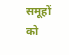समूहों को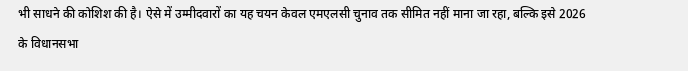भी साधने की कोशिश की है। ऐसे में उम्मीदवारों का यह चयन केवल एमएलसी चुनाव तक सीमित नहीं माना जा रहा, बल्कि इसे 2026 के विधानसभा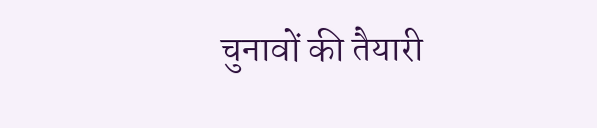चुनावों की तैयारी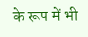के रूप में भी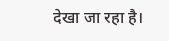देखा जा रहा है।